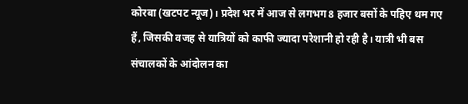कोरबा (खटपट न्यूज)। प्रदेश भर में आज से लगभग 8 हजार बसों के पहिए थम गए हैं, जिसकी वजह से यात्रियों को काफी ज्यादा परेशानी हो रही है। यात्री भी बस संचालकों के आंदोलन का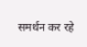समर्थन कर रहे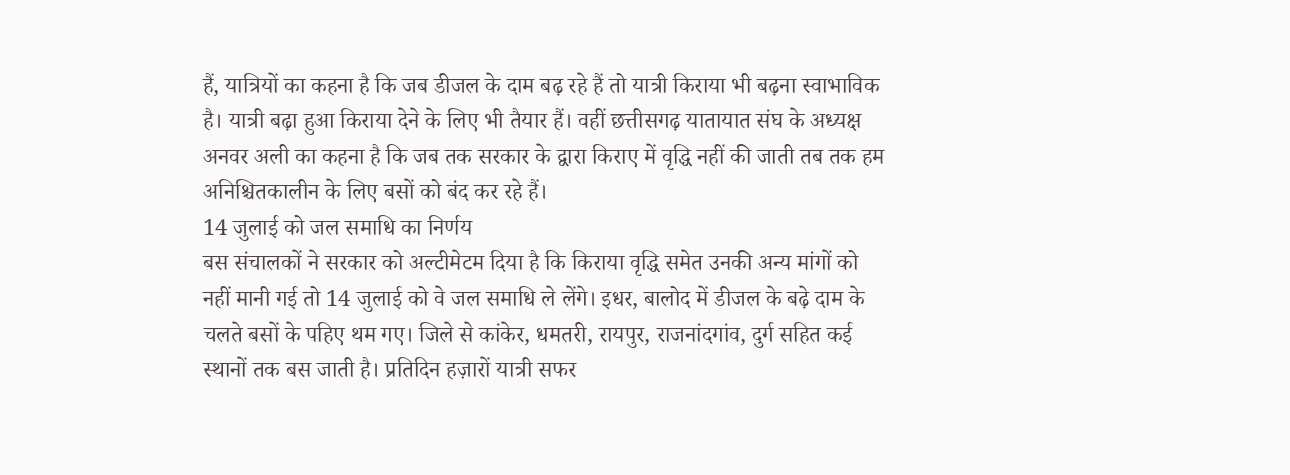हैं, यात्रियों का कहना है कि जब डीजल के दाम बढ़ रहे हैं तो यात्री किराया भी बढ़ना स्वाभाविक है। यात्री बढ़ा हुआ किराया देने के लिए भी तैयार हैं। वहीं छत्तीसगढ़ यातायात संघ के अध्यक्ष अनवर अली का कहना है कि जब तक सरकार के द्वारा किराए में वृद्धि नहीं की जाती तब तक हम अनिश्चितकालीन के लिए बसों को बंद कर रहे हैं।
14 जुलाई को जल समाधि का निर्णय
बस संचालकों ने सरकार को अल्टीमेटम दिया है कि किराया वृद्धि समेत उनकी अन्य मांगों को नहीं मानी गई तो 14 जुलाई को वे जल समाधि ले लेंगे। इधर, बालोद में डीजल के बढ़े दाम के चलते बसों के पहिए थम गए। जिले से कांकेर, धमतरी, रायपुर, राजनांदगांव, दुर्ग सहित कई स्थानों तक बस जाती है। प्रतिदिन हज़ारों यात्री सफर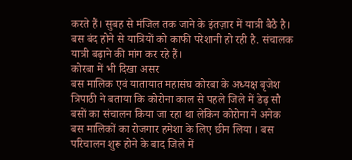करते हैं। सुबह से मंजिल तक जाने के इंतज़ार में यात्री बैठै है। बस बंद होने से यात्रियों को काफी परेशानी हो रही है. संचालक यात्री बढ़ाने की मांग कर रहे हैं।
कोरबा में भी दिखा असर
बस मालिक एवं यातायात महासंघ कोरबा के अध्यक्ष बृजेश त्रिपाठी ने बताया कि कोरोना काल से पहले जिले में डेढ़ सौ बसों का संचालन किया जा रहा था लेकिन कोरोना ने अनेक बस मालिकों का रोजगार हमेशा के लिए छीन लिया । बस परिचालन शुरू होने के बाद जिले में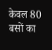केवल 80 बसों का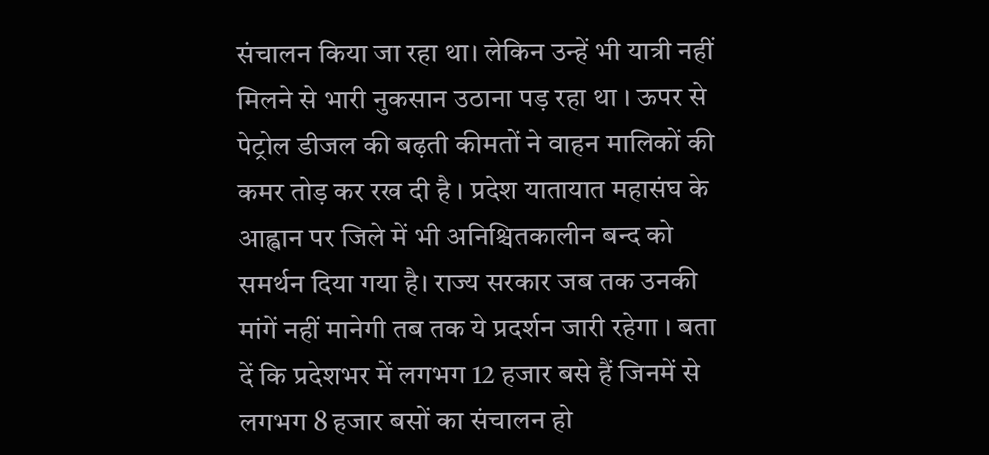संचालन किया जा रहा था। लेकिन उन्हें भी यात्री नहीं मिलने से भारी नुकसान उठाना पड़ रहा था । ऊपर से पेट्रोल डीजल की बढ़ती कीमतों ने वाहन मालिकों की कमर तोड़ कर रख दी है । प्रदेश यातायात महासंघ के आह्वान पर जिले में भी अनिश्चितकालीन बन्द को समर्थन दिया गया है। राज्य सरकार जब तक उनकी मांगें नहीं मानेगी तब तक ये प्रदर्शन जारी रहेगा । बता दें कि प्रदेशभर में लगभग 12 हजार बसे हैं जिनमें से लगभग 8 हजार बसों का संचालन हो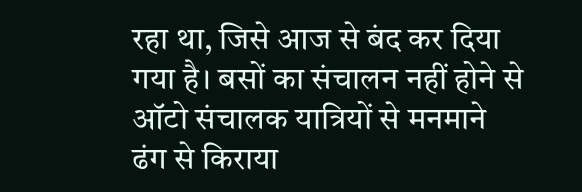रहा था, जिसे आज से बंद कर दिया गया है। बसों का संचालन नहीं होने से ऑटो संचालक यात्रियों से मनमाने ढंग से किराया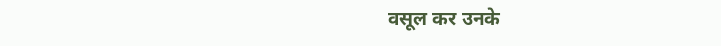वसूल कर उनके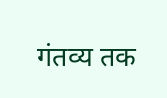गंतव्य तक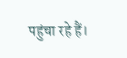पहुंचा रहे हैं।